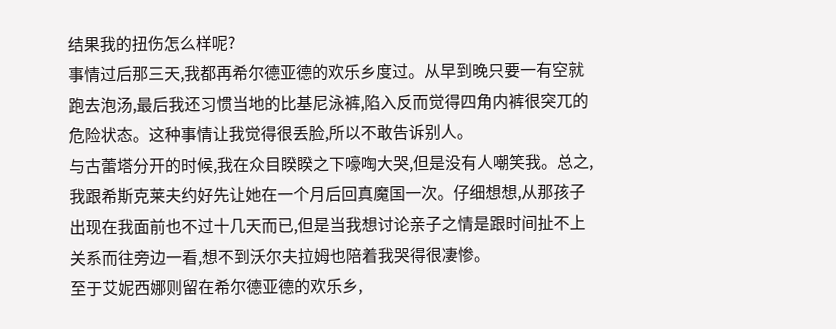结果我的扭伤怎么样呢?
事情过后那三天,我都再希尔德亚德的欢乐乡度过。从早到晚只要一有空就跑去泡汤,最后我还习惯当地的比基尼泳裤,陷入反而觉得四角内裤很突兀的危险状态。这种事情让我觉得很丢脸,所以不敢告诉别人。
与古蕾塔分开的时候,我在众目睽睽之下嚎啕大哭,但是没有人嘲笑我。总之,我跟希斯克莱夫约好先让她在一个月后回真魔国一次。仔细想想,从那孩子出现在我面前也不过十几天而已,但是当我想讨论亲子之情是跟时间扯不上关系而往旁边一看,想不到沃尔夫拉姆也陪着我哭得很凄惨。
至于艾妮西娜则留在希尔德亚德的欢乐乡,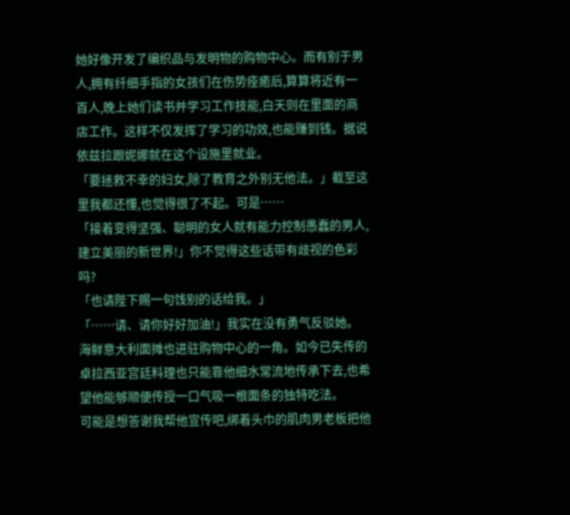她好像开发了编织品与发明物的购物中心。而有别于男人,拥有纤细手指的女孩们在伤势痊癒后,算算将近有一百人,晚上她们读书并学习工作技能,白天则在里面的商店工作。这样不仅发挥了学习的功效,也能赚到钱。据说依兹拉跟妮娜就在这个设施里就业。
「要拯救不幸的妇女,除了教育之外别无他法。」截至这里我都还懂,也觉得很了不起。可是……
「接着变得坚强、聪明的女人就有能力控制愚蠢的男人,建立美丽的新世界!」你不觉得这些话带有歧视的色彩吗?
「也请陛下赐一句饯别的话给我。」
「……请、请你好好加油!」我实在没有勇气反驳她。
海鲜意大利面摊也进驻购物中心的一角。如今已失传的卓拉西亚宫廷料理也只能靠他细水常流地传承下去,也希望他能够顺便传授一口气吸一根面条的独特吃法。
可能是想答谢我帮他宣传吧,绑着头巾的肌肉男老板把他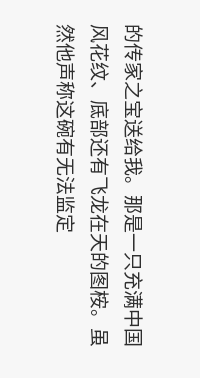的传家之宝送给我。那是一只充满中国风花纹、底部还有飞龙在天的图桉。虽然他声称这碗有无法监定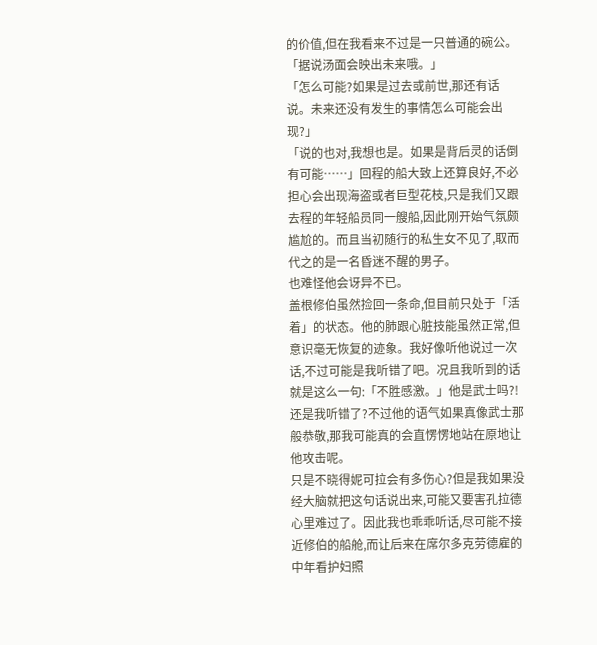的价值,但在我看来不过是一只普通的碗公。
「据说汤面会映出未来哦。」
「怎么可能?如果是过去或前世,那还有话说。未来还没有发生的事情怎么可能会出现?」
「说的也对,我想也是。如果是背后灵的话倒有可能……」回程的船大致上还算良好,不必担心会出现海盗或者巨型花枝,只是我们又跟去程的年轻船员同一艘船,因此刚开始气氛颇尴尬的。而且当初随行的私生女不见了,取而代之的是一名昏迷不醒的男子。
也难怪他会讶异不已。
盖根修伯虽然捡回一条命,但目前只处于「活着」的状态。他的肺跟心脏技能虽然正常,但意识毫无恢复的迹象。我好像听他说过一次话,不过可能是我听错了吧。况且我听到的话就是这么一句:「不胜感激。」他是武士吗?!还是我听错了?不过他的语气如果真像武士那般恭敬,那我可能真的会直愣愣地站在原地让他攻击呢。
只是不晓得妮可拉会有多伤心?但是我如果没经大脑就把这句话说出来,可能又要害孔拉德心里难过了。因此我也乖乖听话,尽可能不接近修伯的船舱,而让后来在席尔多克劳德雇的中年看护妇照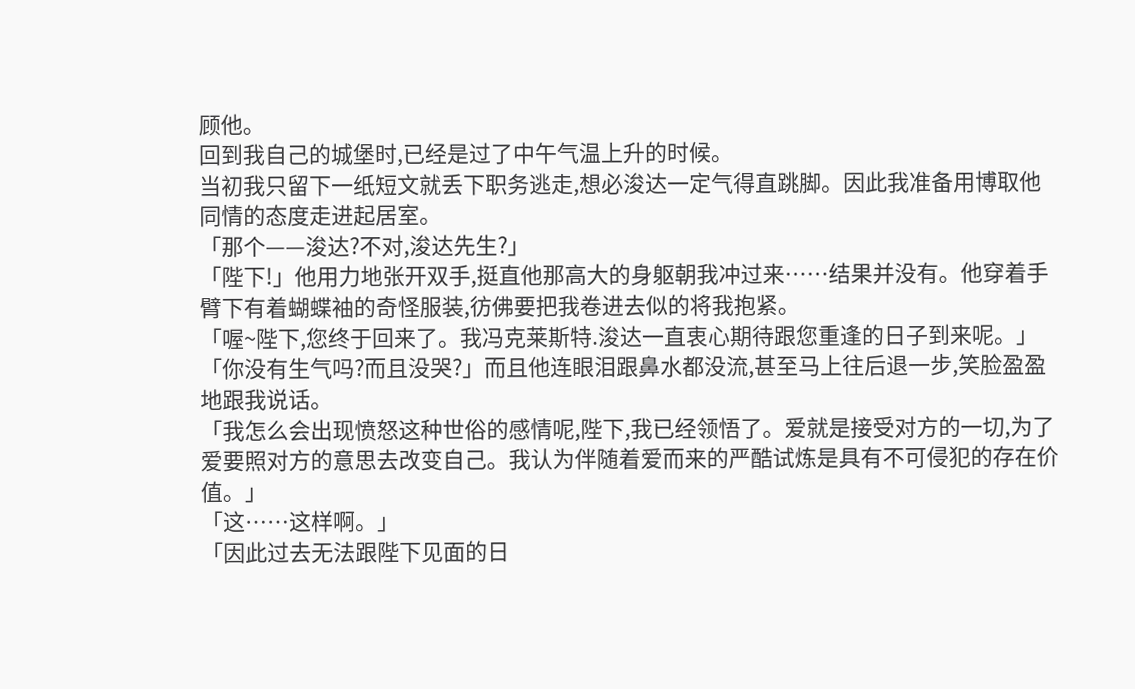顾他。
回到我自己的城堡时,已经是过了中午气温上升的时候。
当初我只留下一纸短文就丢下职务逃走,想必浚达一定气得直跳脚。因此我准备用博取他同情的态度走进起居室。
「那个——浚达?不对,浚达先生?」
「陛下!」他用力地张开双手,挺直他那高大的身躯朝我冲过来……结果并没有。他穿着手臂下有着蝴蝶袖的奇怪服装,彷佛要把我卷进去似的将我抱紧。
「喔~陛下,您终于回来了。我冯克莱斯特.浚达一直衷心期待跟您重逢的日子到来呢。」
「你没有生气吗?而且没哭?」而且他连眼泪跟鼻水都没流,甚至马上往后退一步,笑脸盈盈地跟我说话。
「我怎么会出现愤怒这种世俗的感情呢,陛下,我已经领悟了。爱就是接受对方的一切,为了爱要照对方的意思去改变自己。我认为伴随着爱而来的严酷试炼是具有不可侵犯的存在价值。」
「这……这样啊。」
「因此过去无法跟陛下见面的日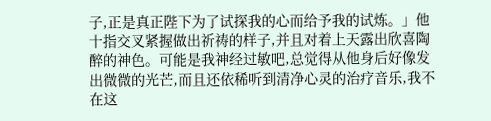子,正是真正陛下为了试探我的心而给予我的试炼。」他十指交叉紧握做出祈祷的样子,并且对着上天露出欣喜陶醉的神色。可能是我神经过敏吧,总觉得从他身后好像发出微微的光芒,而且还依稀听到清净心灵的治疗音乐,我不在这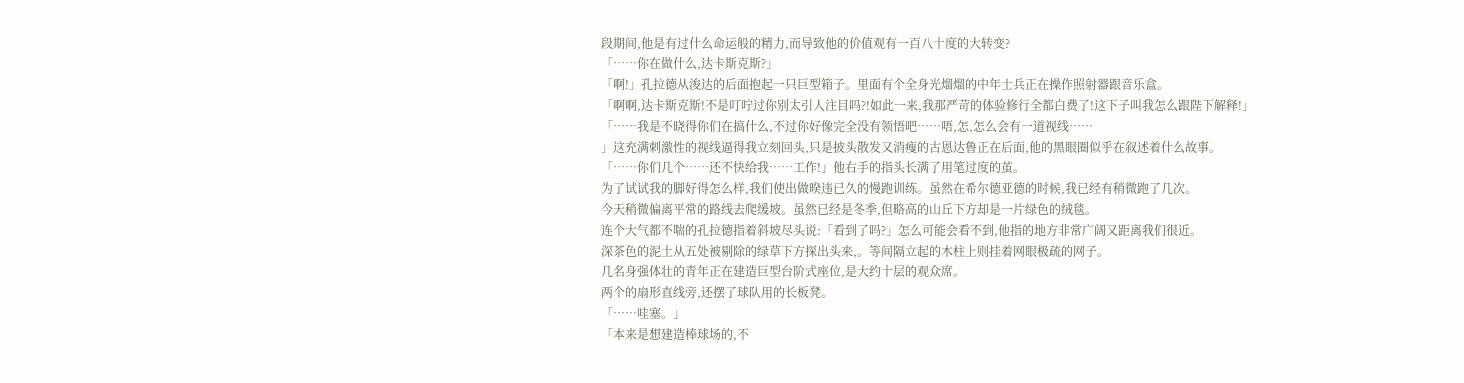段期间,他是有过什么命运般的精力,而导致他的价值观有一百八十度的大转变?
「……你在做什么,达卡斯克斯?」
「啊!」孔拉德从浚达的后面抱起一只巨型箱子。里面有个全身光熘熘的中年士兵正在操作照射器跟音乐盒。
「啊啊,达卡斯克斯!不是叮咛过你别太引人注目吗?!如此一来,我那严苛的体验修行全都白费了!这下子叫我怎么跟陛下解释!」
「……我是不晓得你们在搞什么,不过你好像完全没有领悟吧……唔,怎,怎么会有一道视线……
」这充满刺激性的视线逼得我立刻回头,只是披头散发又消瘦的古恩达鲁正在后面,他的黑眼圈似乎在叙述着什么故事。
「……你们几个……还不快给我……工作!」他右手的指头长满了用笔过度的茧。
为了试试我的脚好得怎么样,我们使出做暌违已久的慢跑训练。虽然在希尔德亚德的时候,我已经有稍微跑了几次。
今天稍微偏离平常的路线去爬缓坡。虽然已经是冬季,但略高的山丘下方却是一片绿色的绒毯。
连个大气都不喘的孔拉德指着斜坡尽头说:「看到了吗?」怎么可能会看不到,他指的地方非常广阔又距离我们很近。
深茶色的泥土从五处被剔除的绿草下方探出头来,。等间隔立起的木柱上则挂着网眼极疏的网子。
几名身强体壮的青年正在建造巨型台阶式座位,是大约十层的观众席。
两个的扇形直线旁,还摆了球队用的长板凳。
「……哇塞。」
「本来是想建造棒球场的,不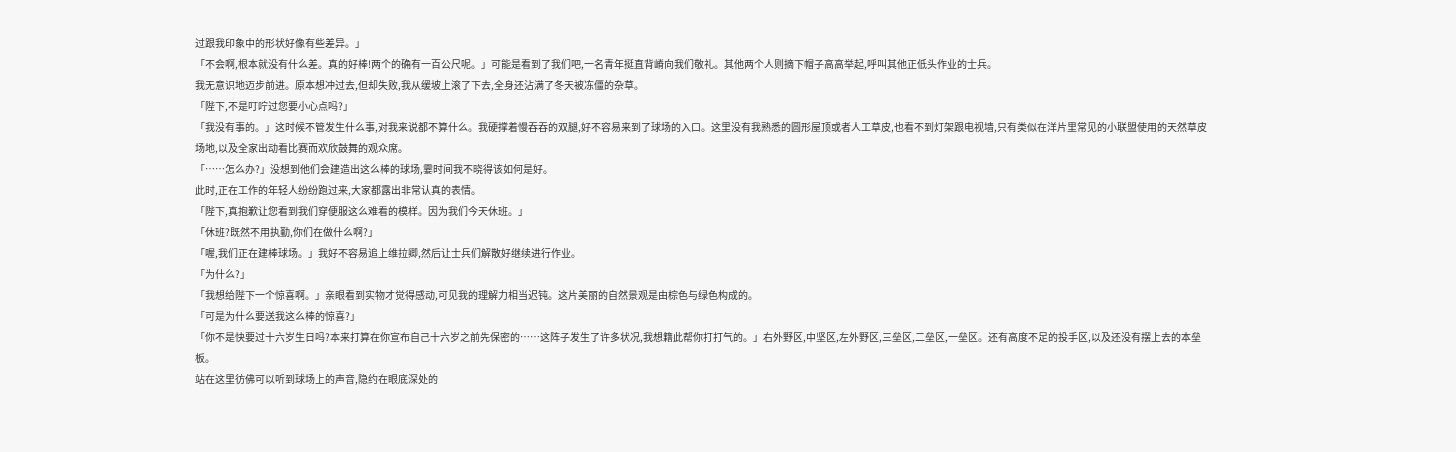过跟我印象中的形状好像有些差异。」
「不会啊,根本就没有什么差。真的好棒!两个的确有一百公尺呢。」可能是看到了我们吧,一名青年挺直背嵴向我们敬礼。其他两个人则摘下帽子高高举起,呼叫其他正低头作业的士兵。
我无意识地迈步前进。原本想冲过去,但却失败,我从缓坡上滚了下去,全身还沾满了冬天被冻僵的杂草。
「陛下,不是叮咛过您要小心点吗?」
「我没有事的。」这时候不管发生什么事,对我来说都不算什么。我硬撑着慢吞吞的双腿,好不容易来到了球场的入口。这里没有我熟悉的圆形屋顶或者人工草皮,也看不到灯架跟电视墙,只有类似在洋片里常见的小联盟使用的天然草皮场地,以及全家出动看比赛而欢欣鼓舞的观众席。
「……怎么办?」没想到他们会建造出这么棒的球场,霎时间我不晓得该如何是好。
此时,正在工作的年轻人纷纷跑过来,大家都露出非常认真的表情。
「陛下,真抱歉让您看到我们穿便服这么难看的模样。因为我们今天休班。」
「休班?既然不用执勤,你们在做什么啊?」
「喔,我们正在建棒球场。」我好不容易追上维拉卿,然后让士兵们解散好继续进行作业。
「为什么?」
「我想给陛下一个惊喜啊。」亲眼看到实物才觉得感动,可见我的理解力相当迟钝。这片美丽的自然景观是由棕色与绿色构成的。
「可是为什么要送我这么棒的惊喜?」
「你不是快要过十六岁生日吗?本来打算在你宣布自己十六岁之前先保密的……这阵子发生了许多状况,我想籍此帮你打打气的。」右外野区,中坚区,左外野区,三垒区,二垒区,一垒区。还有高度不足的投手区,以及还没有摆上去的本垒板。
站在这里彷佛可以听到球场上的声音,隐约在眼底深处的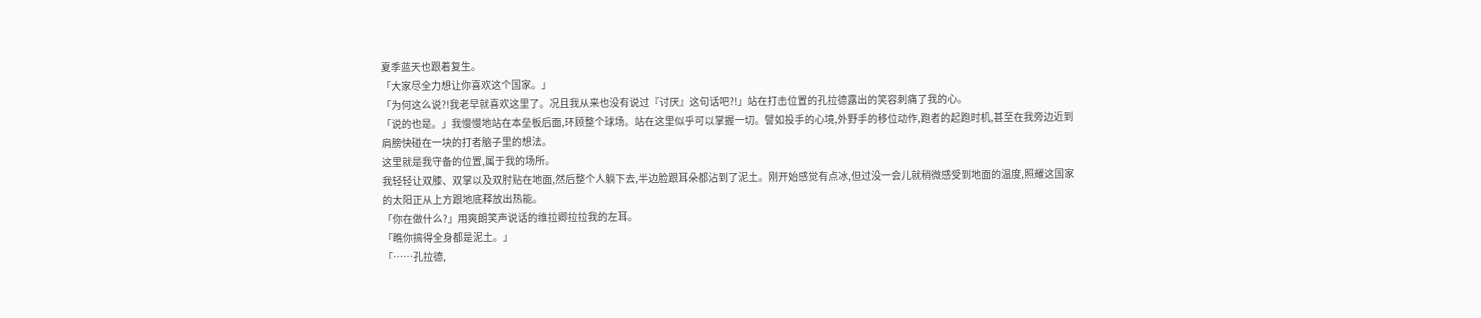夏季蓝天也跟着复生。
「大家尽全力想让你喜欢这个国家。」
「为何这么说?!我老早就喜欢这里了。况且我从来也没有说过『讨厌』这句话吧?!」站在打击位置的孔拉德露出的笑容刺痛了我的心。
「说的也是。」我慢慢地站在本垒板后面,环顾整个球场。站在这里似乎可以掌握一切。譬如投手的心境,外野手的移位动作,跑者的起跑时机,甚至在我旁边近到肩膀快碰在一块的打者脑子里的想法。
这里就是我守备的位置,属于我的场所。
我轻轻让双膝、双掌以及双肘贴在地面,然后整个人躺下去,半边脸跟耳朵都沾到了泥土。刚开始感觉有点冰,但过没一会儿就稍微感受到地面的温度,照耀这国家的太阳正从上方跟地底释放出热能。
「你在做什么?」用爽朗笑声说话的维拉卿拉拉我的左耳。
「瞧你搞得全身都是泥土。」
「……孔拉德,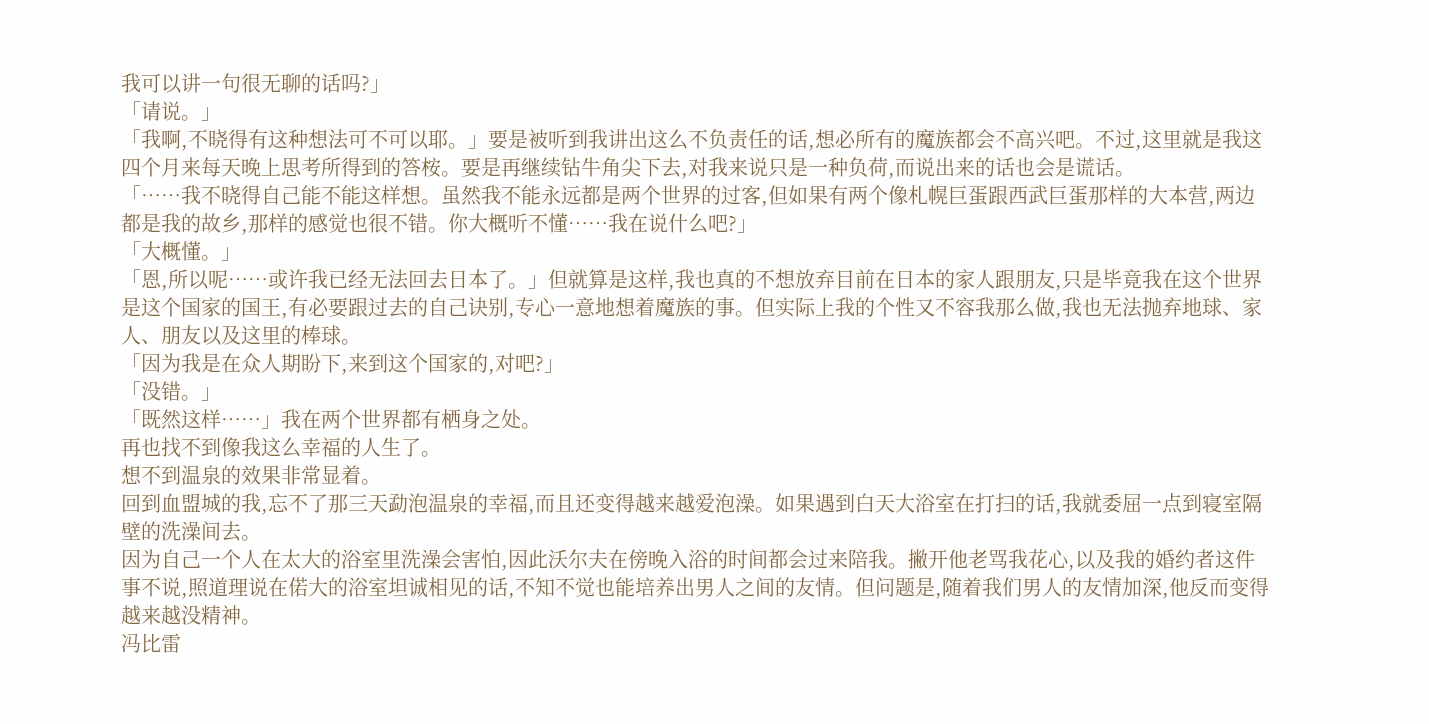我可以讲一句很无聊的话吗?」
「请说。」
「我啊,不晓得有这种想法可不可以耶。」要是被听到我讲出这么不负责任的话,想必所有的魔族都会不高兴吧。不过,这里就是我这四个月来每天晚上思考所得到的答桉。要是再继续钻牛角尖下去,对我来说只是一种负荷,而说出来的话也会是谎话。
「……我不晓得自己能不能这样想。虽然我不能永远都是两个世界的过客,但如果有两个像札幌巨蛋跟西武巨蛋那样的大本营,两边都是我的故乡,那样的感觉也很不错。你大概听不懂……我在说什么吧?」
「大概懂。」
「恩,所以呢……或许我已经无法回去日本了。」但就算是这样,我也真的不想放弃目前在日本的家人跟朋友,只是毕竟我在这个世界是这个国家的国王,有必要跟过去的自己诀别,专心一意地想着魔族的事。但实际上我的个性又不容我那么做,我也无法抛弃地球、家人、朋友以及这里的棒球。
「因为我是在众人期盼下,来到这个国家的,对吧?」
「没错。」
「既然这样……」我在两个世界都有栖身之处。
再也找不到像我这么幸福的人生了。
想不到温泉的效果非常显着。
回到血盟城的我,忘不了那三天勐泡温泉的幸福,而且还变得越来越爱泡澡。如果遇到白天大浴室在打扫的话,我就委屈一点到寝室隔壁的洗澡间去。
因为自己一个人在太大的浴室里洗澡会害怕,因此沃尔夫在傍晚入浴的时间都会过来陪我。撇开他老骂我花心,以及我的婚约者这件事不说,照道理说在偌大的浴室坦诚相见的话,不知不觉也能培养出男人之间的友情。但问题是,随着我们男人的友情加深,他反而变得越来越没精神。
冯比雷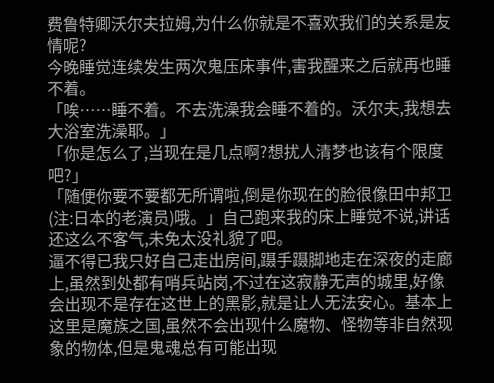费鲁特卿沃尔夫拉姆,为什么你就是不喜欢我们的关系是友情呢?
今晚睡觉连续发生两次鬼压床事件,害我醒来之后就再也睡不着。
「唉……睡不着。不去洗澡我会睡不着的。沃尔夫,我想去大浴室洗澡耶。」
「你是怎么了,当现在是几点啊?想扰人清梦也该有个限度吧?」
「随便你要不要都无所谓啦,倒是你现在的脸很像田中邦卫(注:日本的老演员)哦。」自己跑来我的床上睡觉不说,讲话还这么不客气,未免太没礼貌了吧。
逼不得已我只好自己走出房间,蹑手蹑脚地走在深夜的走廊上,虽然到处都有哨兵站岗,不过在这寂静无声的城里,好像会出现不是存在这世上的黑影,就是让人无法安心。基本上这里是魔族之国,虽然不会出现什么魔物、怪物等非自然现象的物体,但是鬼魂总有可能出现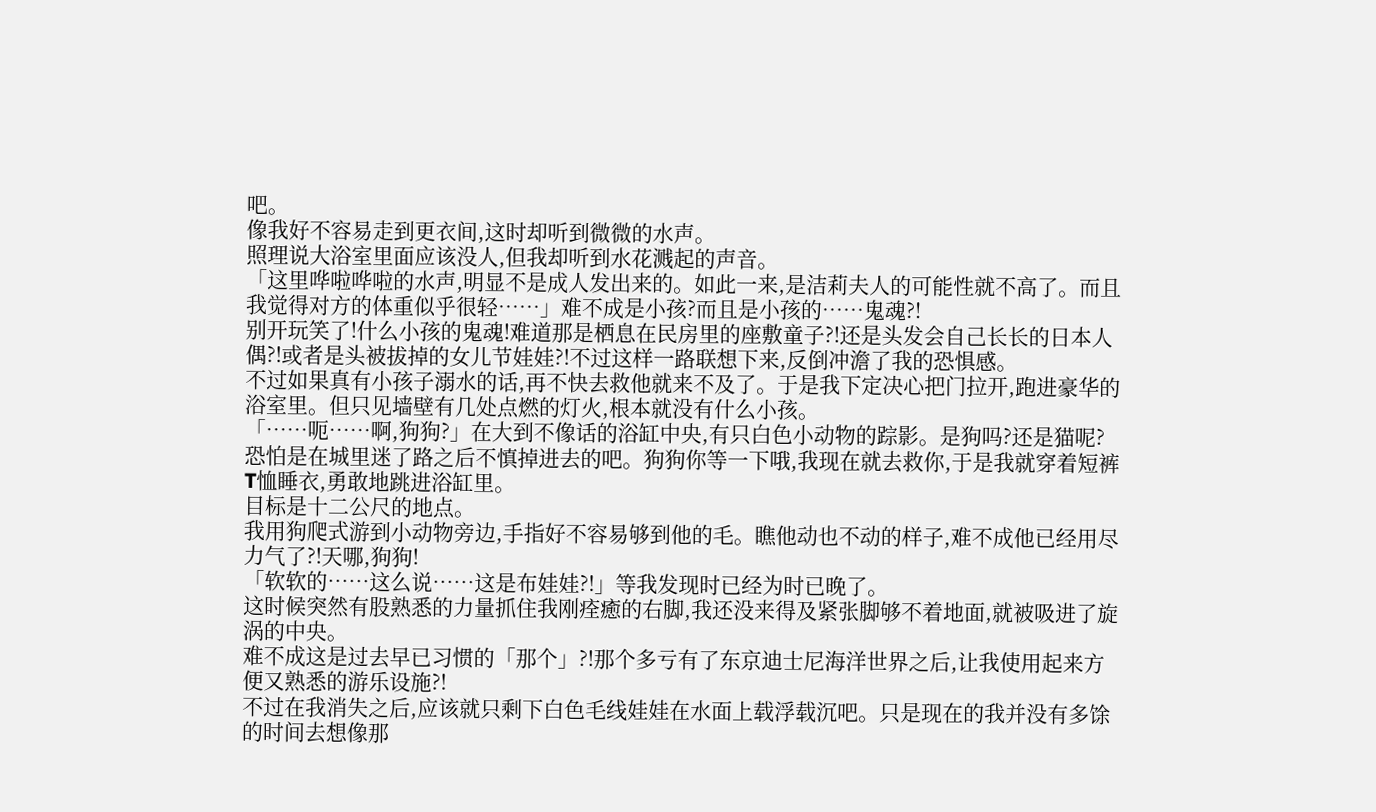吧。
像我好不容易走到更衣间,这时却听到微微的水声。
照理说大浴室里面应该没人,但我却听到水花溅起的声音。
「这里哗啦哗啦的水声,明显不是成人发出来的。如此一来,是洁莉夫人的可能性就不高了。而且我觉得对方的体重似乎很轻……」难不成是小孩?而且是小孩的……鬼魂?!
别开玩笑了!什么小孩的鬼魂!难道那是栖息在民房里的座敷童子?!还是头发会自己长长的日本人偶?!或者是头被拔掉的女儿节娃娃?!不过这样一路联想下来,反倒冲澹了我的恐惧感。
不过如果真有小孩子溺水的话,再不快去救他就来不及了。于是我下定决心把门拉开,跑进豪华的浴室里。但只见墙壁有几处点燃的灯火,根本就没有什么小孩。
「……呃……啊,狗狗?」在大到不像话的浴缸中央,有只白色小动物的踪影。是狗吗?还是猫呢?恐怕是在城里迷了路之后不慎掉进去的吧。狗狗你等一下哦,我现在就去救你,于是我就穿着短裤T恤睡衣,勇敢地跳进浴缸里。
目标是十二公尺的地点。
我用狗爬式游到小动物旁边,手指好不容易够到他的毛。瞧他动也不动的样子,难不成他已经用尽力气了?!天哪,狗狗!
「软软的……这么说……这是布娃娃?!」等我发现时已经为时已晚了。
这时候突然有股熟悉的力量抓住我刚痊癒的右脚,我还没来得及紧张脚够不着地面,就被吸进了旋涡的中央。
难不成这是过去早已习惯的「那个」?!那个多亏有了东京迪士尼海洋世界之后,让我使用起来方便又熟悉的游乐设施?!
不过在我消失之后,应该就只剩下白色毛线娃娃在水面上载浮载沉吧。只是现在的我并没有多馀的时间去想像那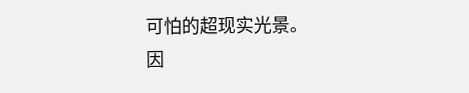可怕的超现实光景。
因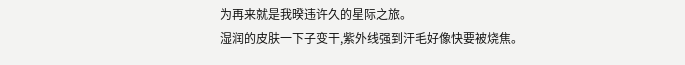为再来就是我暌违许久的星际之旅。
湿润的皮肤一下子变干,紫外线强到汗毛好像快要被烧焦。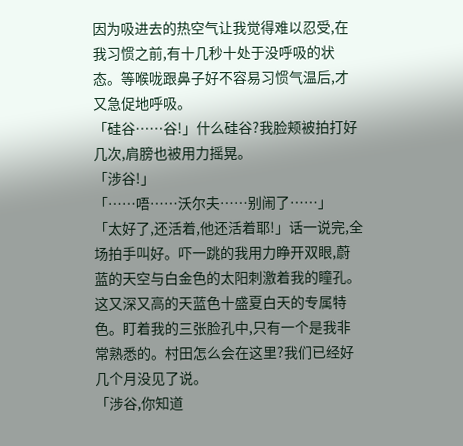因为吸进去的热空气让我觉得难以忍受,在我习惯之前,有十几秒十处于没呼吸的状态。等喉咙跟鼻子好不容易习惯气温后,才又急促地呼吸。
「硅谷……谷!」什么硅谷?我脸颊被拍打好几次,肩膀也被用力摇晃。
「涉谷!」
「……唔……沃尔夫……别闹了……」
「太好了,还活着,他还活着耶!」话一说完,全场拍手叫好。吓一跳的我用力睁开双眼,蔚蓝的天空与白金色的太阳刺激着我的瞳孔。这又深又高的天蓝色十盛夏白天的专属特色。盯着我的三张脸孔中,只有一个是我非常熟悉的。村田怎么会在这里?我们已经好几个月没见了说。
「涉谷,你知道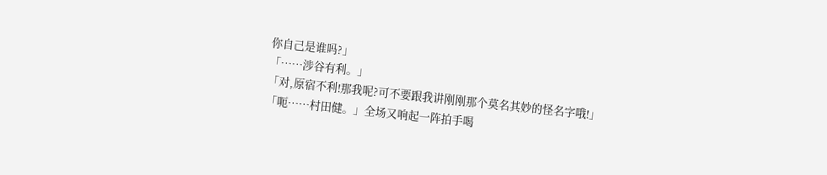你自己是谁吗?」
「……涉谷有利。」
「对,原宿不利!那我呢?可不要跟我讲刚刚那个莫名其妙的怪名字哦!」
「呃……村田健。」全场又响起一阵拍手喝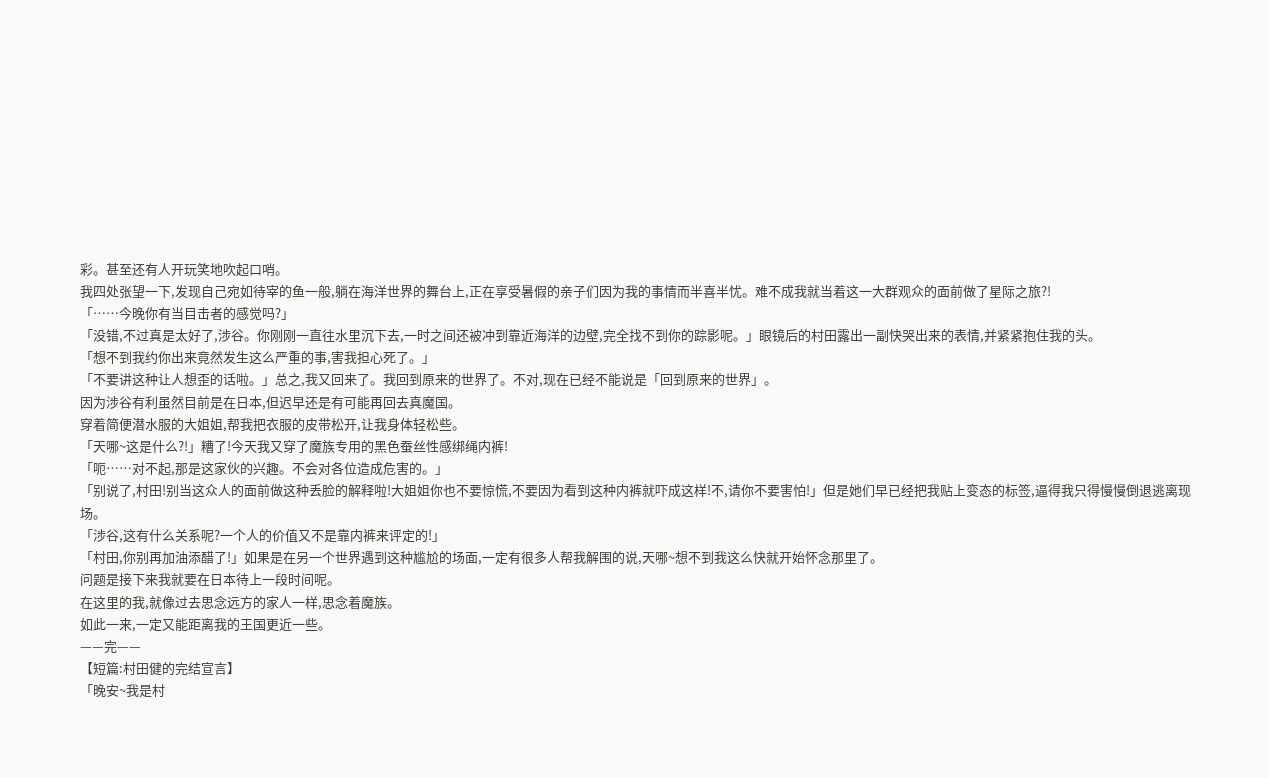彩。甚至还有人开玩笑地吹起口哨。
我四处张望一下,发现自己宛如待宰的鱼一般,躺在海洋世界的舞台上,正在享受暑假的亲子们因为我的事情而半喜半忧。难不成我就当着这一大群观众的面前做了星际之旅?!
「……今晚你有当目击者的感觉吗?」
「没错,不过真是太好了,涉谷。你刚刚一直往水里沉下去,一时之间还被冲到靠近海洋的边壁,完全找不到你的踪影呢。」眼镜后的村田露出一副快哭出来的表情,并紧紧抱住我的头。
「想不到我约你出来竟然发生这么严重的事,害我担心死了。」
「不要讲这种让人想歪的话啦。」总之,我又回来了。我回到原来的世界了。不对,现在已经不能说是「回到原来的世界」。
因为涉谷有利虽然目前是在日本,但迟早还是有可能再回去真魔国。
穿着简便潜水服的大姐姐,帮我把衣服的皮带松开,让我身体轻松些。
「天哪~这是什么?!」糟了!今天我又穿了魔族专用的黑色蚕丝性感绑绳内裤!
「呃……对不起,那是这家伙的兴趣。不会对各位造成危害的。」
「别说了,村田!别当这众人的面前做这种丢脸的解释啦!大姐姐你也不要惊慌,不要因为看到这种内裤就吓成这样!不,请你不要害怕!」但是她们早已经把我贴上变态的标签,逼得我只得慢慢倒退逃离现场。
「涉谷,这有什么关系呢?一个人的价值又不是靠内裤来评定的!」
「村田,你别再加油添醋了!」如果是在另一个世界遇到这种尴尬的场面,一定有很多人帮我解围的说,天哪~想不到我这么快就开始怀念那里了。
问题是接下来我就要在日本待上一段时间呢。
在这里的我,就像过去思念远方的家人一样,思念着魔族。
如此一来,一定又能距离我的王国更近一些。
——完——
【短篇:村田健的完结宣言】
「晚安~我是村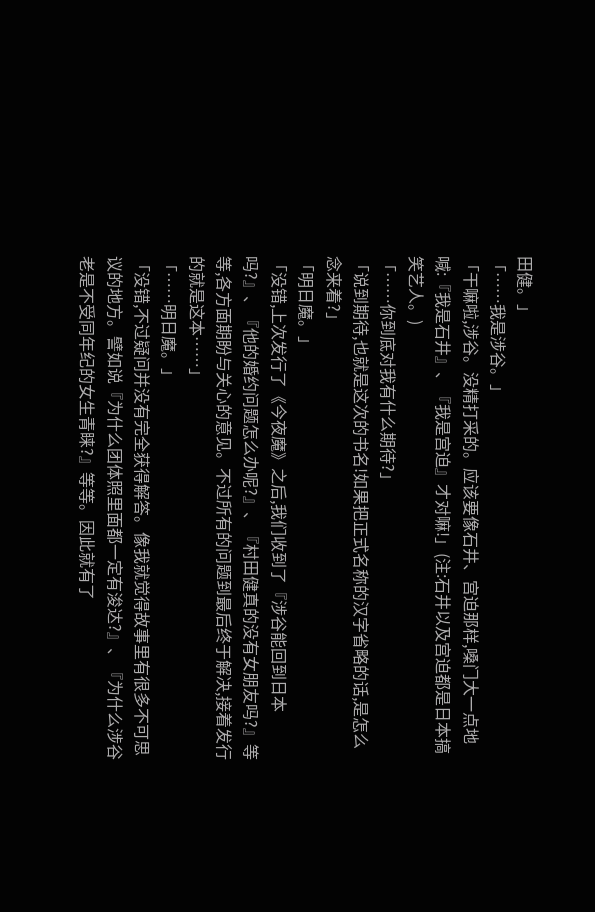田健。」
「……我是涉谷。」
「干嘛啦,涉谷。没精打采的。应该要像石井、宫迫那样,嗓门大一点地喊:『我是石井』、『我是宫迫』才对嘛!」(注:石井以及宫迫都是日本搞笑艺人。)
「……你到底对我有什么期待?」
「说到期待,也就是这次的书名!如果把正式名称的汉字省略的话,是怎么念来着?」
「明日魔。」
「没错,上次发行了《今夜魔》之后,我们收到了『涉谷能回到日本吗?』、『他的婚约问题怎么办呢?』、『村田健真的没有女朋友吗?』等等,各方面期盼与关心的意见。不过所有的问题到最后终于解决,接着发行的就是这本……」
「……明日魔。」
「没错,不过疑问并没有完全获得解答。像我就觉得故事里有很多不可思议的地方。譬如说『为什么团体照里面都一定有浚达?』、『为什么涉谷老是不受同年纪的女生青睐?』等等。因此就有了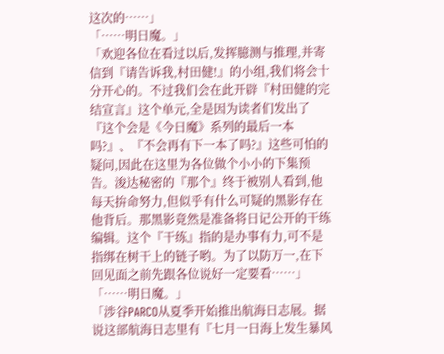这次的……」
「……明日魔。」
「欢迎各位在看过以后,发挥臆测与推理,并寄信到『请告诉我,村田健!』的小组,我们将会十分开心的。不过我们会在此开辟『村田健的完结宣言』这个单元,全是因为读者们发出了『这个会是《今日魔》系列的最后一本吗?』、『不会再有下一本了吗?』这些可怕的疑问,因此在这里为各位做个小小的下集预告。浚达秘密的『那个』终于被别人看到,他每天拚命努力,但似乎有什么可疑的黑影存在他背后。那黑影竟然是准备将日记公开的干练编辑。这个『干练』指的是办事有力,可不是指绑在树干上的链子哟。为了以防万一,在下回见面之前先跟各位说好一定要看……」
「……明日魔。」
「涉谷PARCO从夏季开始推出航海日志展。据说这部航海日志里有『七月一日海上发生暴风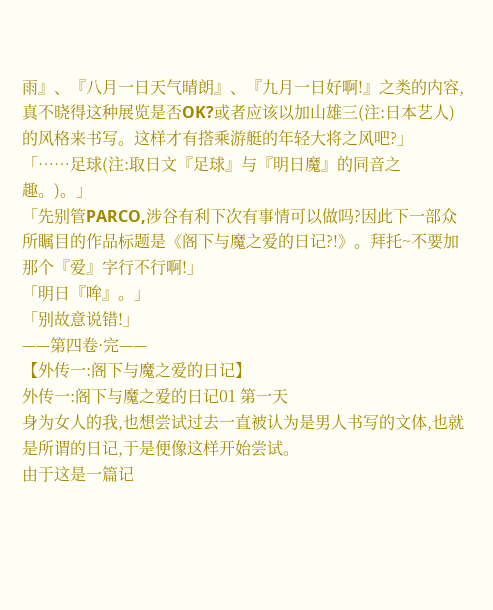雨』、『八月一日天气晴朗』、『九月一日好啊!』之类的内容,真不晓得这种展览是否OK?或者应该以加山雄三(注:日本艺人)的风格来书写。这样才有搭乘游艇的年轻大将之风吧?」
「……足球(注:取日文『足球』与『明日魔』的同音之趣。)。」
「先别管PARCO,涉谷有利下次有事情可以做吗?因此下一部众所瞩目的作品标题是《阁下与魔之爱的日记?!》。拜托~不要加那个『爱』字行不行啊!」
「明日『哞』。」
「别故意说错!」
——第四卷·完——
【外传一:阁下与魔之爱的日记】
外传一:阁下与魔之爱的日记01 第一天
身为女人的我,也想尝试过去一直被认为是男人书写的文体,也就是所谓的日记,于是便像这样开始尝试。
由于这是一篇记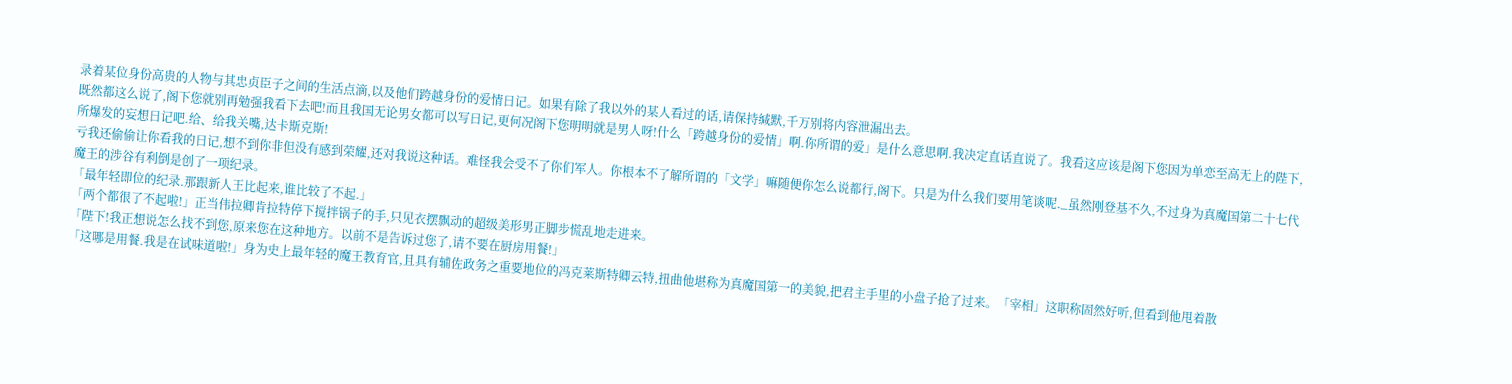录着某位身份高贵的人物与其忠贞臣子之间的生活点滴,以及他们跨越身份的爱情日记。如果有除了我以外的某人看过的话,请保持缄默,千万别将内容泄漏出去。
既然都这么说了,阁下您就别再勉强我看下去吧!而且我国无论男女都可以写日记,更何况阁下您明明就是男人呀!什么「跨越身份的爱情」啊.你所谓的爱」是什么意思啊.我决定直话直说了。我看这应该是阁下您因为单恋至高无上的陛下,所爆发的妄想日记吧.给、给我关嘴,达卡斯克斯!
亏我还偷偷让你看我的日记,想不到你非但没有感到荣耀,还对我说这种话。难怪我会受不了你们军人。你根本不了解所谓的「文学」嘛随便你怎么说都行,阁下。只是为什么我们要用笔谈呢._虽然刚登基不久,不过身为真魔国第二十七代魔王的涉谷有利倒是创了一项纪录。
「最年轻即位的纪录.那跟新人王比起来,谁比较了不起.」
「两个都很了不起啦!」正当伟拉卿肯拉特停下搅拌锅子的手,只见衣摆飘动的超级美形男正脚步慌乱地走进来。
「陛下!我正想说怎么找不到您,原来您在这种地方。以前不是告诉过您了,请不要在厨房用餐!」
「这哪是用餐.我是在试味道啦!」身为史上最年轻的魔王教育官,且具有辅佐政务之重要地位的冯克莱斯特卿云特,扭曲他堪称为真魔国第一的美貌,把君主手里的小盘子抢了过来。「宰相」这职称固然好听,但看到他甩着散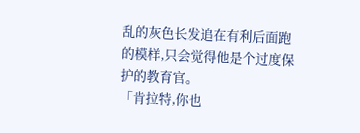乱的灰色长发追在有利后面跑的模样,只会觉得他是个过度保护的教育官。
「肯拉特,你也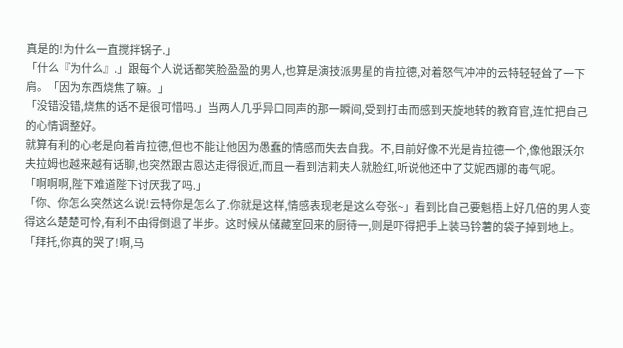真是的!为什么一直搅拌锅子.」
「什么『为什么』.」跟每个人说话都笑脸盈盈的男人,也算是演技派男星的肯拉德,对着怒气冲冲的云特轻轻耸了一下肩。「因为东西烧焦了嘛。」
「没错没错,烧焦的话不是很可惜吗.」当两人几乎异口同声的那一瞬间,受到打击而感到天旋地转的教育官,连忙把自己的心情调整好。
就算有利的心老是向着肯拉德,但也不能让他因为愚蠢的情感而失去自我。不,目前好像不光是肯拉德一个,像他跟沃尔夫拉姆也越来越有话聊,也突然跟古恩达走得很近,而且一看到洁莉夫人就脸红,听说他还中了艾妮西娜的毒气呢。
「啊啊啊,陛下难道陛下讨厌我了吗.」
「你、你怎么突然这么说!云特你是怎么了.你就是这样,情感表现老是这么夸张~」看到比自己要魁梧上好几倍的男人变得这么楚楚可怜,有利不由得倒退了半步。这时候从储藏室回来的厨待一,则是吓得把手上装马钤薯的袋子掉到地上。
「拜托,你真的哭了!啊,马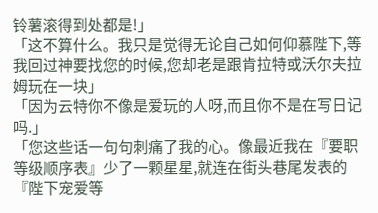铃薯滚得到处都是!」
「这不算什么。我只是觉得无论自己如何仰慕陛下,等我回过神要找您的时候,您却老是跟肯拉特或沃尔夫拉姆玩在一块」
「因为云特你不像是爱玩的人呀,而且你不是在写日记吗.」
「您这些话一句句刺痛了我的心。像最近我在『要职等级顺序表』少了一颗星星,就连在街头巷尾发表的『陛下宠爱等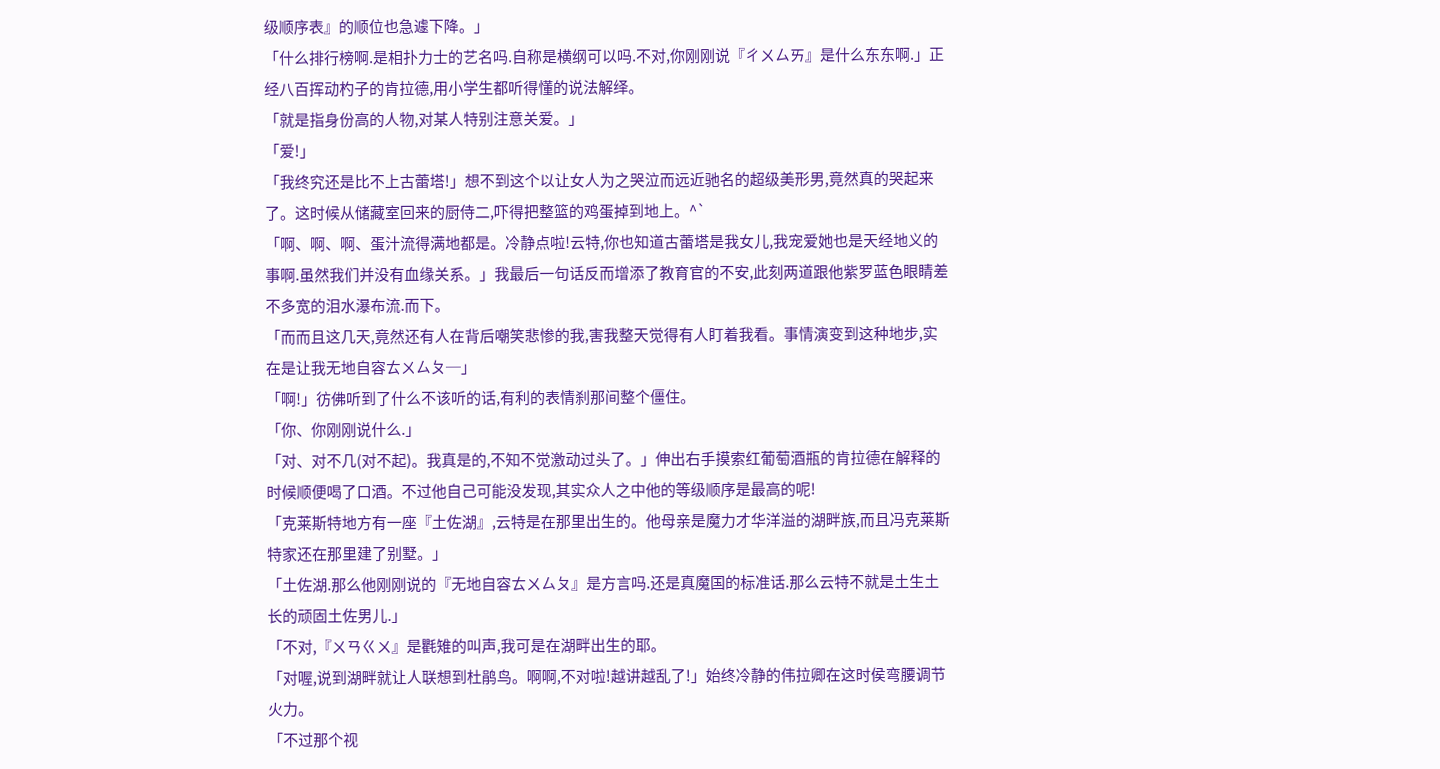级顺序表』的顺位也急遽下降。」
「什么排行榜啊.是相扑力士的艺名吗.自称是横纲可以吗.不对,你刚刚说『ㄔㄨㄙㄞ』是什么东东啊.」正经八百挥动杓子的肯拉德,用小学生都听得懂的说法解绎。
「就是指身份高的人物,对某人特别注意关爱。」
「爱!」
「我终究还是比不上古蕾塔!」想不到这个以让女人为之哭泣而远近驰名的超级美形男,竟然真的哭起来了。这时候从储藏室回来的厨侍二,吓得把整篮的鸡蛋掉到地上。^`
「啊、啊、啊、蛋汁流得满地都是。冷静点啦!云特,你也知道古蕾塔是我女儿,我宠爱她也是天经地义的事啊.虽然我们并没有血缘关系。」我最后一句话反而增添了教育官的不安,此刻两道跟他紫罗蓝色眼睛差不多宽的泪水瀑布流.而下。
「而而且这几天,竟然还有人在背后嘲笑悲惨的我,害我整天觉得有人盯着我看。事情演变到这种地步,实在是让我无地自容ㄊㄨㄙㄆ─」
「啊!」彷佛听到了什么不该听的话,有利的表情刹那间整个僵住。
「你、你刚刚说什么.」
「对、对不几(对不起)。我真是的,不知不觉激动过头了。」伸出右手摸索红葡萄酒瓶的肯拉德在解释的时候顺便喝了口酒。不过他自己可能没发现,其实众人之中他的等级顺序是最高的呢!
「克莱斯特地方有一座『土佐湖』,云特是在那里出生的。他母亲是魔力才华洋溢的湖畔族,而且冯克莱斯特家还在那里建了别墅。」
「土佐湖.那么他刚刚说的『无地自容ㄊㄨㄙㄆ』是方言吗.还是真魔国的标准话.那么云特不就是土生土长的顽固土佐男儿.」
「不对,『ㄨㄢㄍㄨ』是氍雉的叫声,我可是在湖畔出生的耶。
「对喔,说到湖畔就让人联想到杜鹃鸟。啊啊,不对啦!越讲越乱了!」始终冷静的伟拉卿在这时侯弯腰调节火力。
「不过那个视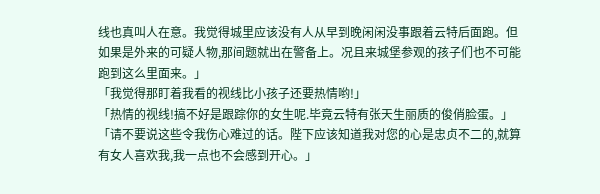线也真叫人在意。我觉得城里应该没有人从早到晚闲闲没事跟着云特后面跑。但如果是外来的可疑人物,那间题就出在警备上。况且来城堡参观的孩子们也不可能跑到这么里面来。」
「我觉得那盯着我看的视线比小孩子还要热情哟!」
「热情的视线!搞不好是跟踪你的女生呢.毕竟云特有张天生丽质的俊俏脸蛋。」
「请不要说这些令我伤心难过的话。陛下应该知道我对您的心是忠贞不二的,就算有女人喜欢我,我一点也不会感到开心。」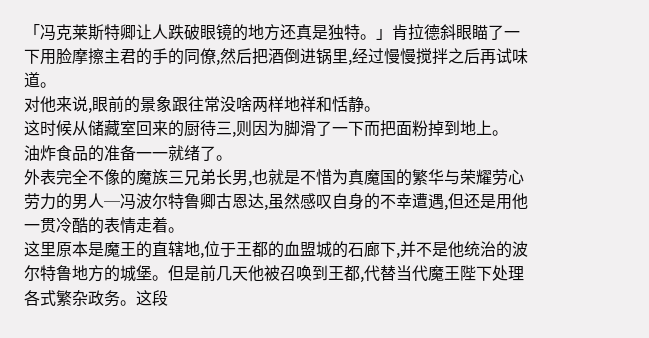「冯克莱斯特卿让人跌破眼镜的地方还真是独特。」肯拉德斜眼瞄了一下用脸摩擦主君的手的同僚,然后把酒倒进锅里,经过慢慢搅拌之后再试味道。
对他来说,眼前的景象跟往常没啥两样地祥和恬静。
这时候从储藏室回来的厨待三,则因为脚滑了一下而把面粉掉到地上。
油炸食品的准备一一就绪了。
外表完全不像的魔族三兄弟长男,也就是不惜为真魔国的繁华与荣耀劳心劳力的男人─冯波尔特鲁卿古恩达,虽然感叹自身的不幸遭遇,但还是用他一贯冷酷的表情走着。
这里原本是魔王的直辖地,位于王都的血盟城的石廊下,并不是他统治的波尔特鲁地方的城堡。但是前几天他被召唤到王都,代替当代魔王陛下处理各式繁杂政务。这段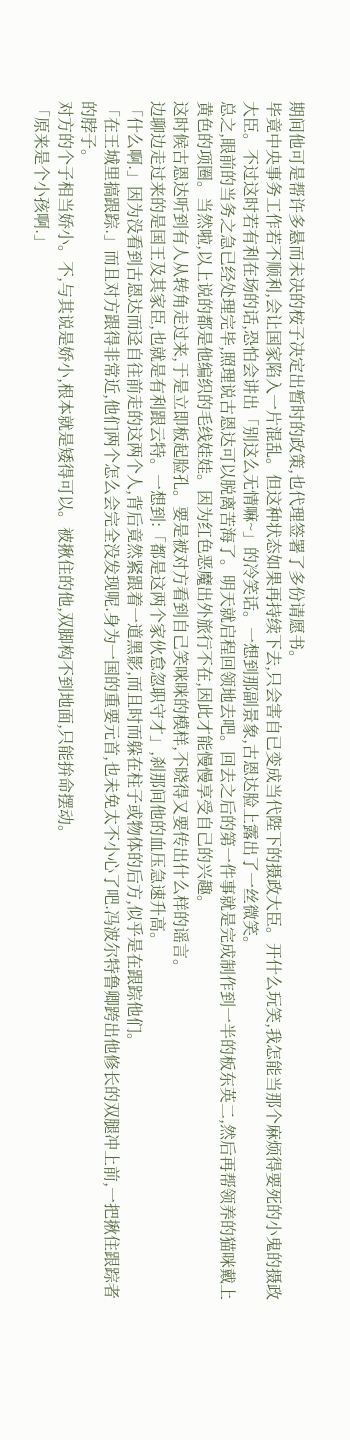期间他可是帮许多悬而未决的桉子决定出暂时的政策,也代理签署了多份请愿书。
毕竟中央事务工作若不顺利,会让国家陷入一片混乱。但这种状态如果再持续下去,只会害自已变成当代陛下的摄政大臣。开什么玩笑,我怎能当那个麻烦得要死的小鬼的摄政大臣。不过这时若有利在场的话,恐怕会讲出「别这么无情嘛~」的冷笑话。一想到那副景象,古恩达脸上露出了一丝微笑。
总之,眼前的当务之急已经处理完毕,照理说古恩达可以脱离苦海了。明天就启程回领地去吧。回去之后的第一件事就是完成制作到一半的板东英二,然后再帮领养的猫咪戴上黄色的项圈。当然啦,以上说的都是他编织的毛线娃娃。因为红色恶魔出外旅行不在,因此才能慢慢享受自己的兴趣。
这时候古恩达听到有人从转角走过来,于是立即板起脸孔。要是被对方看到自己笑咪咪的模样,不晓得又要传出什么样的谣言。
边聊边走过来的是国王及其家臣,也就是有利跟云特。一想到:「都是这两个家伙怠忽职守才」,刹那间他的血压急速升高。
「什么啊.」因为没看到古恩达而迳自往前走的这两个人,背后竟然紧跟着一道黑影,而且时而躲在柱子或物体的后方,似乎是在跟踪他们。
「在王城里搞跟踪.」而且对方跟得非常近,他们两个怎么会完全没发现呢.身为一国的重要元首,也未免太不小心了吧.冯波尔特鲁卿跨出他修长的双腿冲上前,一把揪住跟踪者的脖子。
对方的个子相当娇小。不,与其说是娇小,根本就是矮得可以。被揪住的他,双脚构不到地面,只能拚命摆动。
「原来是个小孩啊.」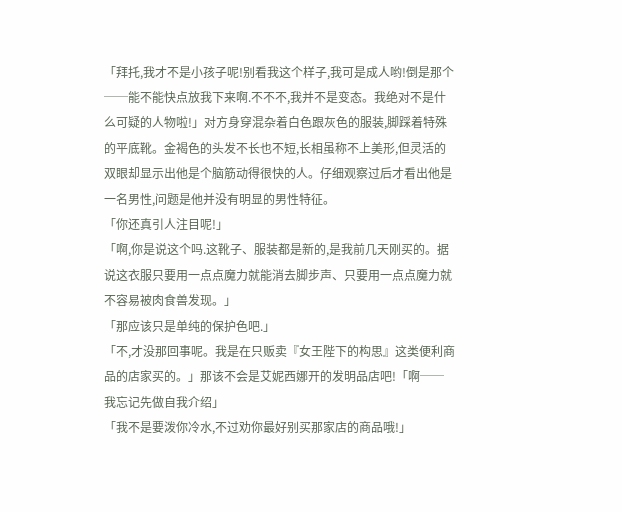「拜托,我才不是小孩子呢!别看我这个样子,我可是成人哟!倒是那个──能不能快点放我下来啊.不不不,我并不是变态。我绝对不是什么可疑的人物啦!」对方身穿混杂着白色跟灰色的服装,脚踩着特殊的平底靴。金褐色的头发不长也不短,长相虽称不上美形,但灵活的双眼却显示出他是个脑筋动得很快的人。仔细观察过后才看出他是一名男性,问题是他并没有明显的男性特征。
「你还真引人注目呢!」
「啊,你是说这个吗.这靴子、服装都是新的,是我前几天刚买的。据说这衣服只要用一点点魔力就能消去脚步声、只要用一点点魔力就不容易被肉食兽发现。」
「那应该只是单纯的保护色吧.」
「不,才没那回事呢。我是在只贩卖『女王陛下的构思』这类便利商品的店家买的。」那该不会是艾妮西娜开的发明品店吧!「啊──我忘记先做自我介绍」
「我不是要泼你冷水,不过劝你最好别买那家店的商品哦!」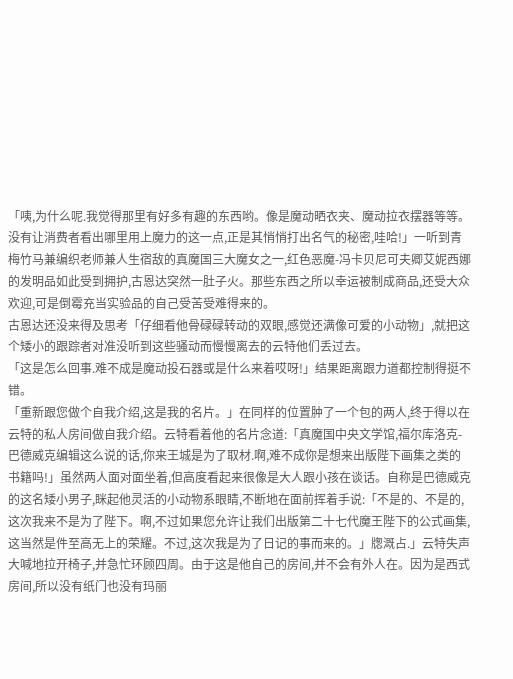「咦,为什么呢.我觉得那里有好多有趣的东西哟。像是魔动晒衣夹、魔动拉衣摆器等等。没有让消费者看出哪里用上魔力的这一点,正是其悄悄打出名气的秘密,哇哈!」一听到青梅竹马兼编织老师兼人生宿敌的真魔国三大魔女之一,红色恶魔-冯卡贝尼可夫卿艾妮西娜的发明品如此受到拥护,古恩达突然一肚子火。那些东西之所以幸运被制成商品,还受大众欢迎,可是倒霉充当实验品的自己受苦受难得来的。
古恩达还没来得及思考「仔细看他骨碌碌转动的双眼,感觉还满像可爱的小动物」,就把这个矮小的跟踪者对准没听到这些骚动而慢慢离去的云特他们丢过去。
「这是怎么回事.难不成是魔动投石器或是什么来着哎呀!」结果距离跟力道都控制得挺不错。
「重新跟您做个自我介绍,这是我的名片。」在同样的位置肿了一个包的两人,终于得以在云特的私人房间做自我介绍。云特看着他的名片念道:「真魔国中央文学馆,福尔库洛克-巴德威克编辑这么说的话,你来王城是为了取材.啊,难不成你是想来出版陛下画集之类的书籍吗!」虽然两人面对面坐着,但高度看起来很像是大人跟小孩在谈话。自称是巴德威克的这名矮小男子,眯起他灵活的小动物系眼睛,不断地在面前挥着手说:「不是的、不是的,这次我来不是为了陛下。啊,不过如果您允许让我们出版第二十七代魔王陛下的公式画集,这当然是件至高无上的荣耀。不过,这次我是为了日记的事而来的。」牎溉占.」云特失声大喊地拉开椅子,并急忙环顾四周。由于这是他自己的房间,并不会有外人在。因为是西式房间,所以没有纸门也没有玛丽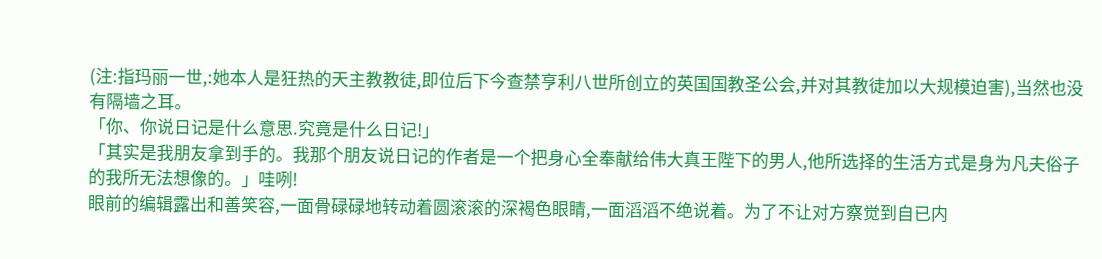(注:指玛丽一世,:她本人是狂热的天主教教徒,即位后下今查禁亨利八世所创立的英国国教圣公会,并对其教徒加以大规模迫害),当然也没有隔墙之耳。
「你、你说日记是什么意思.究竟是什么日记!」
「其实是我朋友拿到手的。我那个朋友说日记的作者是一个把身心全奉献给伟大真王陛下的男人,他所选择的生活方式是身为凡夫俗子的我所无法想像的。」哇咧!
眼前的编辑露出和善笑容,一面骨碌碌地转动着圆滚滚的深褐色眼睛,一面滔滔不绝说着。为了不让对方察觉到自已内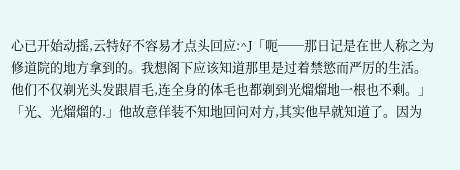心已开始动摇,云特好不容易才点头回应:^J「呃──那日记是在世人称之为修道院的地方拿到的。我想阁下应该知道那里是过着禁慾而严厉的生活。他们不仅剃光头发跟眉毛,连全身的体毛也都剃到光熘熘地一根也不剩。」
「光、光熘熘的.」他故意佯装不知地回问对方,其实他早就知道了。因为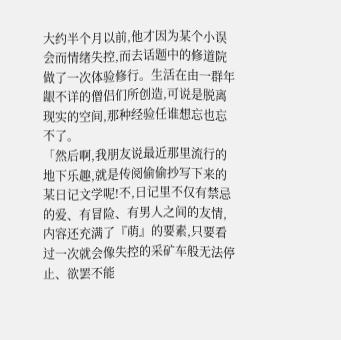大约半个月以前,他才因为某个小误会而情绪失控,而去话题中的修道院做了一次体验修行。生活在由一群年龈不详的僧侣们所创造,可说是脱离现实的空间,那种经验任谁想忘也忘不了。
「然后啊,我朋友说最近那里流行的地下乐趣,就是传阅偷偷抄写下来的某日记文学呢!不,日记里不仅有禁忌的爱、有冒险、有男人之间的友情,内容还充满了『萌』的要素,只要看过一次就会像失控的采矿车般无法停止、欲罢不能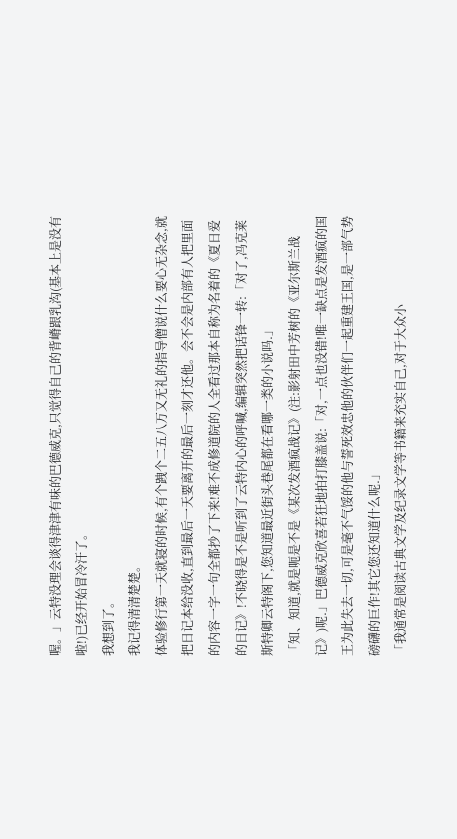喔。」云特没理会谈得津津有味的巴德威克,只觉得自己的背嵴跟乳沟(基本上是没有啦!)已经开始冒冷汗了。
我想到了。
我记得清清楚楚。
体验修行第一天就寝的时候,有个跩个二五八万又无礼的指导僧说什么要心无杂念,就把日记本给没收,直到最后一天要离开的最后一刻才还他。会不会是内部有人把里面的内容一字一句全都抄了下来!难不成修道院的人全看过那本自称为名着的《夏日爱的日记》!不晓得是不是听到了云特内心的呼喊,编辑突然把话锋一转:「对了,冯克莱斯特卿云特阁下,您知道最近街头巷尾都在看哪一类的小说吗.」
「知、知道,就是呃是不是《某次发酒疯战记》(注:影射田中芳树的《亚尔斯兰战记》)呢.」巴德威克欣喜若狂地拍打膝盖说:「对,一点也没错!唯一缺点是发酒疯的国王为此失去一切,可是毫不气馁的他与誓死效忠他的伙伴们一起重建王国,是一部气势磅礴的巨作!其它您还知道什么呢.」
「我通常是阅读古典文学及纪录文学等书籍来充实自己,对于大众小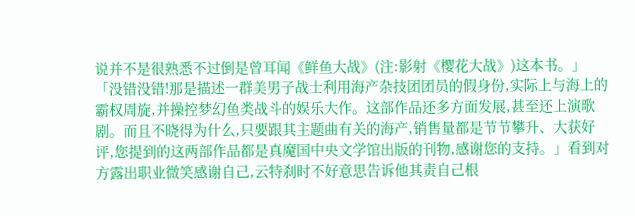说并不是很熟悉不过倒是曾耳闻《鲜鱼大战》(注:影射《樱花大战》)这本书。」
「没错没错!那是描述一群美男子战士利用海产杂技团团员的假身份,实际上与海上的霸权周旋,并操控梦幻鱼类战斗的娱乐大作。这部作品还多方面发展,甚至还上演歌剧。而且不晓得为什么,只要跟其主题曲有关的海产,销售量都是节节攀升、大获好评,您提到的这两部作品都是真魔国中央文学馆出版的刊物,感谢您的支持。」看到对方露出职业微笑感谢自己,云特刹时不好意思告诉他其责自己根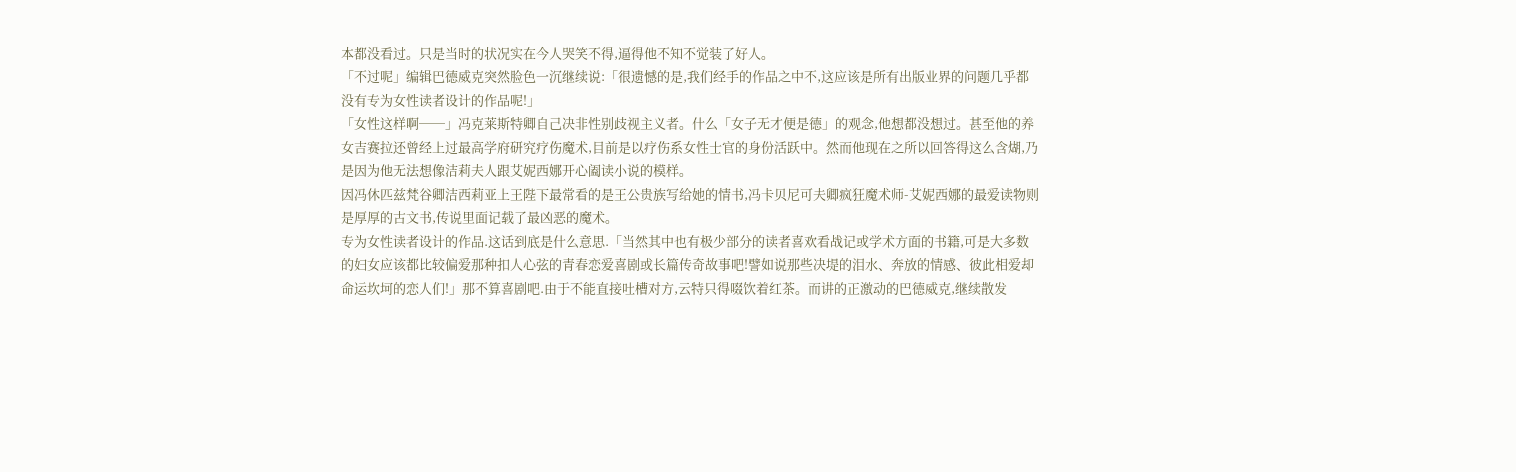本都没看过。只是当时的状况实在今人哭笑不得,逼得他不知不觉装了好人。
「不过呢」编辑巴德威克突然脸色一沉继续说:「很遗憾的是,我们经手的作品之中不,这应该是所有出版业界的问题几乎都没有专为女性读者设计的作品呢!」
「女性这样啊──」冯克莱斯特卿自己决非性别歧视主义者。什么「女子无才便是德」的观念,他想都没想过。甚至他的养女吉赛拉还曾经上过最高学府研究疗伤魔术,目前是以疗伤系女性士官的身份活跃中。然而他现在之所以回答得这么含煳,乃是因为他无法想像洁莉夫人跟艾妮西娜开心阖读小说的模样。
因冯休匹兹梵谷卿洁西莉亚上王陛下最常看的是王公贵族写给她的情书,冯卡贝尼可夫卿疯狂魔术师-艾妮西娜的最爱读物则是厚厚的古文书,传说里面记载了最凶恶的魔术。
专为女性读者设计的作品.这话到底是什么意思.「当然其中也有极少部分的读者喜欢看战记或学术方面的书籍,可是大多数的妇女应该都比较偏爱那种扣人心弦的青春恋爱喜剧或长篇传奇故事吧!譬如说那些决堤的泪水、奔放的情感、彼此相爱却命运坎坷的恋人们!」那不算喜剧吧.由于不能直接吐槽对方,云特只得啜饮着红茶。而讲的正激动的巴德威克,继续散发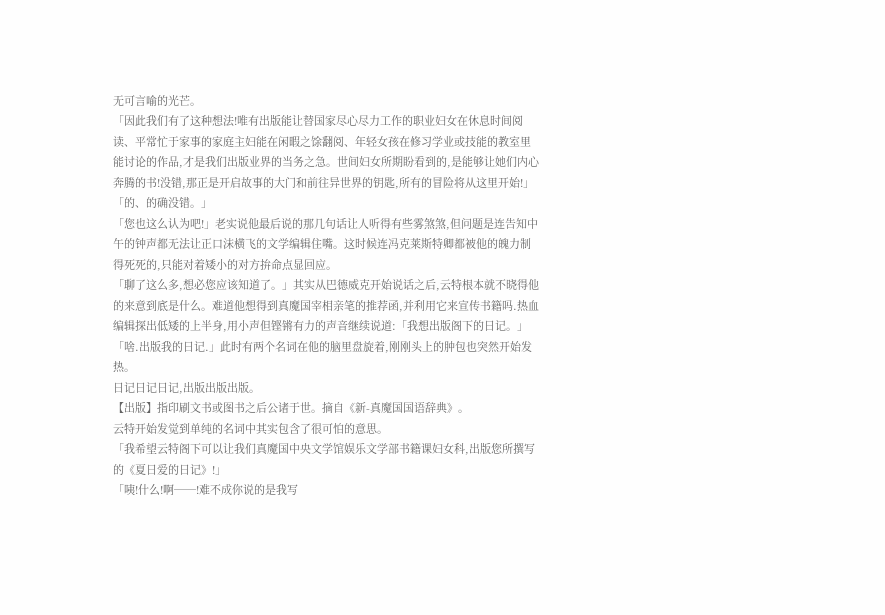无可言喻的光芒。
「因此我们有了这种想法!唯有出版能让替国家尽心尽力工作的职业妇女在休息时间阅读、平常忙于家事的家庭主妇能在闲暇之馀翻阅、年轻女孩在修习学业或技能的教室里能讨论的作品,才是我们出版业界的当务之急。世间妇女所期盼看到的,是能够让她们内心奔腾的书!没错,那正是开启故事的大门和前往异世界的钥匙,所有的冒险将从这里开始!」
「的、的确没错。」
「您也这么认为吧!」老实说他最后说的那几句话让人听得有些雾煞煞,但问题是连告知中午的钟声都无法让正口沫横飞的文学编辑住嘴。这时候连冯克莱斯特卿都被他的魄力制得死死的,只能对着矮小的对方拚命点显回应。
「聊了这么多,想必您应该知道了。」其实从巴德威克开始说话之后,云特根本就不晓得他的来意到底是什么。难道他想得到真魔国宰相亲笔的推荐函,并利用它来宣传书籍吗.热血编辑探出低矮的上半身,用小声但铿锵有力的声音继续说道:「我想出版阁下的日记。」
「啥.出版我的日记.」此时有两个名词在他的脑里盘旋着,刚刚头上的肿包也突然开始发热。
日记日记日记,出版出版出版。
【出版】指印刷文书或图书之后公诸于世。摘自《新-真魔国国语辞典》。
云特开始发觉到单纯的名词中其实包含了很可怕的意思。
「我希望云特阁下可以让我们真魔国中央文学馆娱乐文学部书籍课妇女科,出版您所撰写的《夏日爱的日记》!」
「咦!什么!啊──!难不成你说的是我写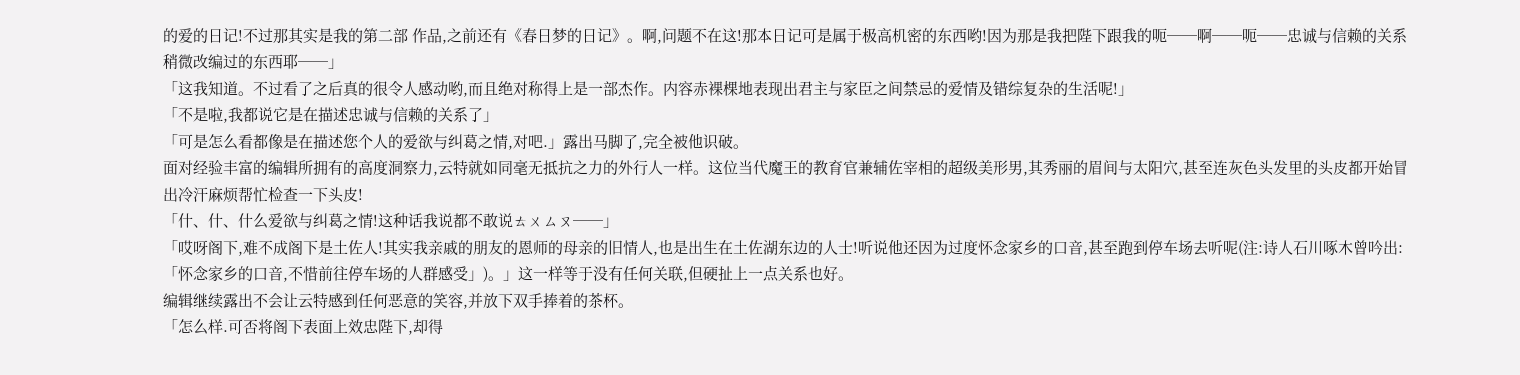的爱的日记!不过那其实是我的第二部 作品,之前还有《春日梦的日记》。啊,问题不在这!那本日记可是属于极高机密的东西哟!因为那是我把陛下跟我的呃──啊──呃──忠诚与信赖的关系稍微改编过的东西耶──」
「这我知道。不过看了之后真的很令人感动哟,而且绝对称得上是一部杰作。内容赤裸棵地表现出君主与家臣之间禁忌的爱情及错综复杂的生活呢!」
「不是啦,我都说它是在描述忠诚与信赖的关系了」
「可是怎么看都像是在描述您个人的爱欲与纠葛之情,对吧.」露出马脚了,完全被他识破。
面对经验丰富的编辑所拥有的高度洞察力,云特就如同毫无抵抗之力的外行人一样。这位当代魔王的教育官兼辅佐宰相的超级美形男,其秀丽的眉间与太阳穴,甚至连灰色头发里的头皮都开始冒出冷汗麻烦帮忙检查一下头皮!
「什、什、什么爱欲与纠葛之情!这种话我说都不敢说ㄊㄨㄙㄡ──」
「哎呀阁下,难不成阁下是土佐人!其实我亲戚的朋友的恩师的母亲的旧情人,也是出生在土佐湖东边的人士!听说他还因为过度怀念家乡的口音,甚至跑到停车场去听呢(注:诗人石川啄木曾吟出:「怀念家乡的口音,不惜前往停车场的人群感受」)。」这一样等于没有任何关联,但硬扯上一点关系也好。
编辑继续露出不会让云特感到任何恶意的笑容,并放下双手捧着的茶杯。
「怎么样.可否将阁下表面上效忠陛下,却得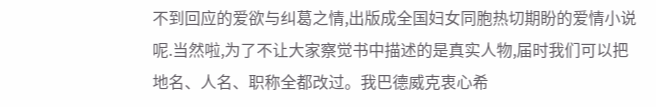不到回应的爱欲与纠葛之情,出版成全国妇女同胞热切期盼的爱情小说呢.当然啦,为了不让大家察觉书中描述的是真实人物,届时我们可以把地名、人名、职称全都改过。我巴德威克衷心希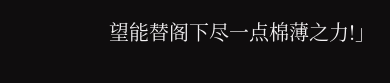望能替阁下尽一点棉薄之力!」